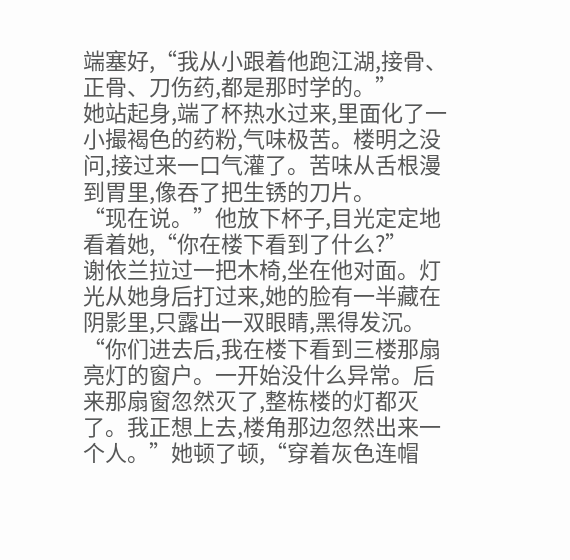端塞好,“我从小跟着他跑江湖,接骨、正骨、刀伤药,都是那时学的。”
她站起身,端了杯热水过来,里面化了一小撮褐色的药粉,气味极苦。楼明之没问,接过来一口气灌了。苦味从舌根漫到胃里,像吞了把生锈的刀片。
“现在说。”他放下杯子,目光定定地看着她,“你在楼下看到了什么?”
谢依兰拉过一把木椅,坐在他对面。灯光从她身后打过来,她的脸有一半藏在阴影里,只露出一双眼睛,黑得发沉。
“你们进去后,我在楼下看到三楼那扇亮灯的窗户。一开始没什么异常。后来那扇窗忽然灭了,整栋楼的灯都灭了。我正想上去,楼角那边忽然出来一个人。”她顿了顿,“穿着灰色连帽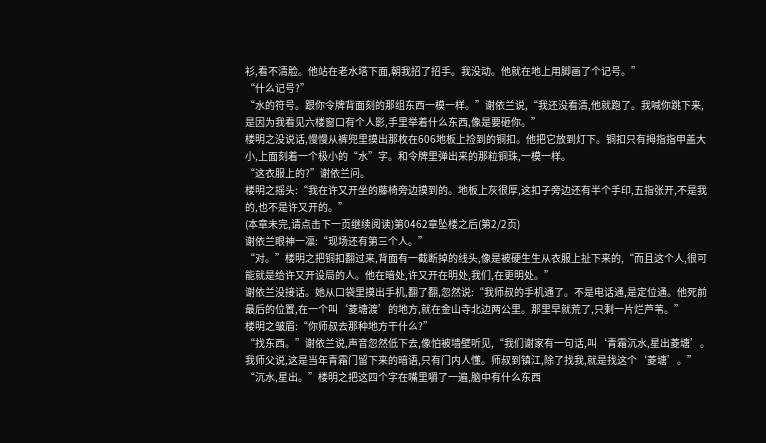衫,看不清脸。他站在老水塔下面,朝我招了招手。我没动。他就在地上用脚画了个记号。”
“什么记号?”
“水的符号。跟你令牌背面刻的那组东西一模一样。”谢依兰说,“我还没看清,他就跑了。我喊你跳下来,是因为我看见六楼窗口有个人影,手里举着什么东西,像是要砸你。”
楼明之没说话,慢慢从裤兜里摸出那枚在606地板上捡到的铜扣。他把它放到灯下。铜扣只有拇指指甲盖大小,上面刻着一个极小的“水”字。和令牌里弹出来的那粒铜珠,一模一样。
“这衣服上的?”谢依兰问。
楼明之摇头:“我在许又开坐的藤椅旁边摸到的。地板上灰很厚,这扣子旁边还有半个手印,五指张开,不是我的,也不是许又开的。”
(本章未完,请点击下一页继续阅读)第0462章坠楼之后(第2/2页)
谢依兰眼神一凛:“现场还有第三个人。”
“对。”楼明之把铜扣翻过来,背面有一截断掉的线头,像是被硬生生从衣服上扯下来的,“而且这个人,很可能就是给许又开设局的人。他在暗处,许又开在明处,我们,在更明处。”
谢依兰没接话。她从口袋里摸出手机,翻了翻,忽然说:“我师叔的手机通了。不是电话通,是定位通。他死前最后的位置,在一个叫‘菱塘渡’的地方,就在金山寺北边两公里。那里早就荒了,只剩一片烂芦苇。”
楼明之皱眉:“你师叔去那种地方干什么?”
“找东西。”谢依兰说,声音忽然低下去,像怕被墙壁听见,“我们谢家有一句话,叫‘青霜沉水,星出菱塘’。我师父说,这是当年青霜门留下来的暗语,只有门内人懂。师叔到镇江,除了找我,就是找这个‘菱塘’。”
“沉水,星出。”楼明之把这四个字在嘴里嚼了一遍,脑中有什么东西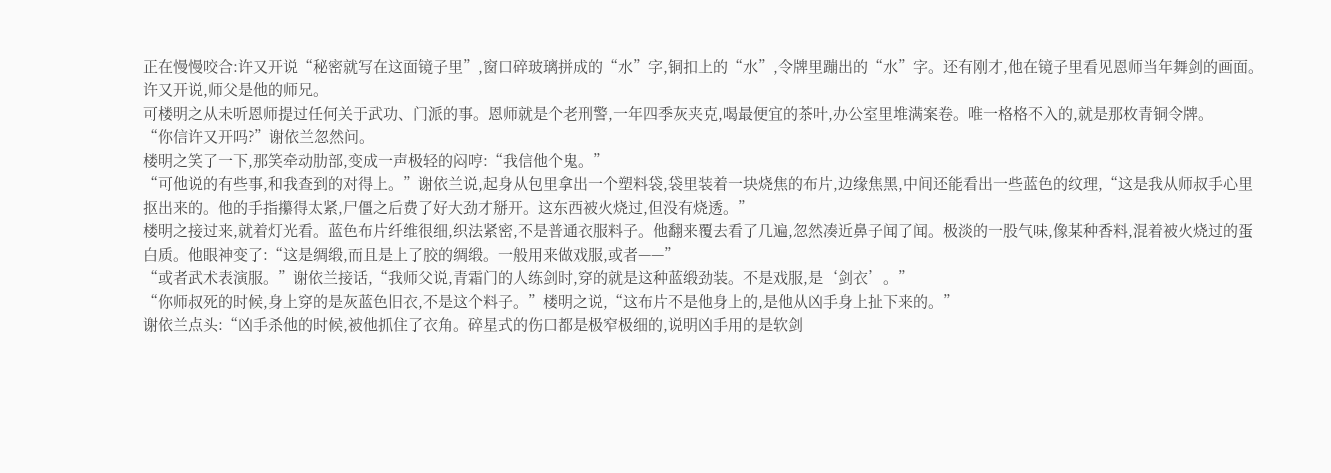正在慢慢咬合:许又开说“秘密就写在这面镜子里”,窗口碎玻璃拼成的“水”字,铜扣上的“水”,令牌里蹦出的“水”字。还有刚才,他在镜子里看见恩师当年舞剑的画面。
许又开说,师父是他的师兄。
可楼明之从未听恩师提过任何关于武功、门派的事。恩师就是个老刑警,一年四季灰夹克,喝最便宜的茶叶,办公室里堆满案卷。唯一格格不入的,就是那枚青铜令牌。
“你信许又开吗?”谢依兰忽然问。
楼明之笑了一下,那笑牵动肋部,变成一声极轻的闷哼:“我信他个鬼。”
“可他说的有些事,和我查到的对得上。”谢依兰说,起身从包里拿出一个塑料袋,袋里装着一块烧焦的布片,边缘焦黑,中间还能看出一些蓝色的纹理,“这是我从师叔手心里抠出来的。他的手指攥得太紧,尸僵之后费了好大劲才掰开。这东西被火烧过,但没有烧透。”
楼明之接过来,就着灯光看。蓝色布片纤维很细,织法紧密,不是普通衣服料子。他翻来覆去看了几遍,忽然凑近鼻子闻了闻。极淡的一股气味,像某种香料,混着被火烧过的蛋白质。他眼神变了:“这是绸缎,而且是上了胶的绸缎。一般用来做戏服,或者——”
“或者武术表演服。”谢依兰接话,“我师父说,青霜门的人练剑时,穿的就是这种蓝缎劲装。不是戏服,是‘剑衣’。”
“你师叔死的时候,身上穿的是灰蓝色旧衣,不是这个料子。”楼明之说,“这布片不是他身上的,是他从凶手身上扯下来的。”
谢依兰点头:“凶手杀他的时候,被他抓住了衣角。碎星式的伤口都是极窄极细的,说明凶手用的是软剑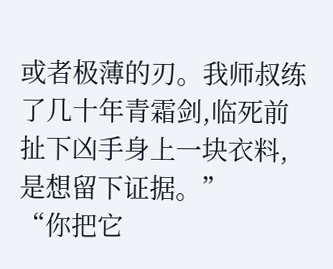或者极薄的刃。我师叔练了几十年青霜剑,临死前扯下凶手身上一块衣料,是想留下证据。”
“你把它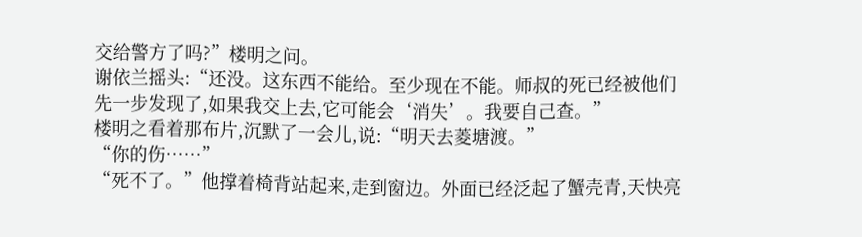交给警方了吗?”楼明之问。
谢依兰摇头:“还没。这东西不能给。至少现在不能。师叔的死已经被他们先一步发现了,如果我交上去,它可能会‘消失’。我要自己查。”
楼明之看着那布片,沉默了一会儿,说:“明天去菱塘渡。”
“你的伤……”
“死不了。”他撑着椅背站起来,走到窗边。外面已经泛起了蟹壳青,天快亮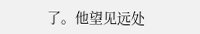了。他望见远处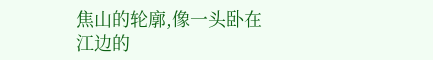焦山的轮廓,像一头卧在江边的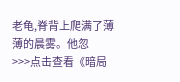老龟,脊背上爬满了薄薄的晨雾。他忽
>>>点击查看《暗局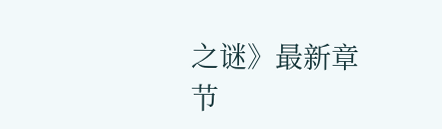之谜》最新章节